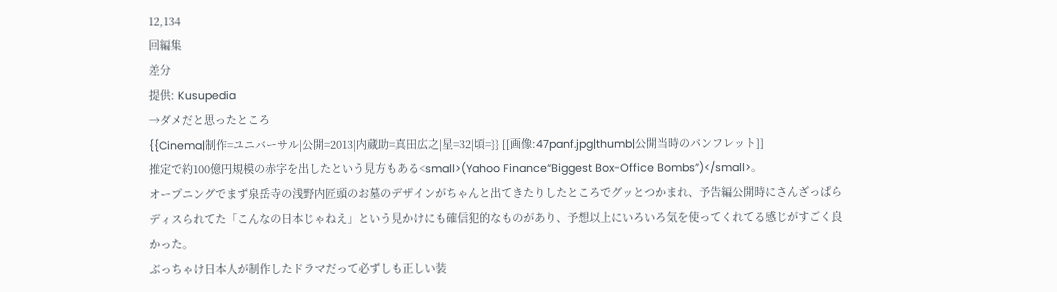12,134
回編集
差分
提供: Kusupedia
→ダメだと思ったところ
{{Cinema|制作=ユニバーサル|公開=2013|内蔵助=真田広之|星=32|頃=}} [[画像:47panf.jpg|thumb|公開当時のパンフレット]]
推定で約100億円規模の赤字を出したという見方もある<small>(Yahoo Finance“Biggest Box-Office Bombs”)</small>。
オープニングでまず泉岳寺の浅野内匠頭のお墓のデザインがちゃんと出てきたりしたところでグッとつかまれ、予告編公開時にさんざっぱらディスられてた「こんなの日本じゃねえ」という見かけにも確信犯的なものがあり、予想以上にいろいろ気を使ってくれてる感じがすごく良かった。
ぶっちゃけ日本人が制作したドラマだって必ずしも正しい装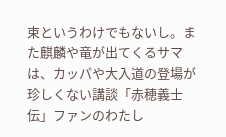束というわけでもないし。また麒麟や竜が出てくるサマは、カッパや大入道の登場が珍しくない講談「赤穂義士伝」ファンのわたし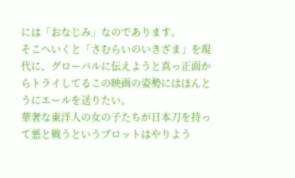には「おなじみ」なのであります。
そこへいくと「さむらいのいきざま」を現代に、グローバルに伝えようと真っ正面からトライしてるこの映画の姿勢にはほんとうにエールを送りたい。
華奢な東洋人の女の子たちが日本刀を持って悪と戦うというプロットはやりよう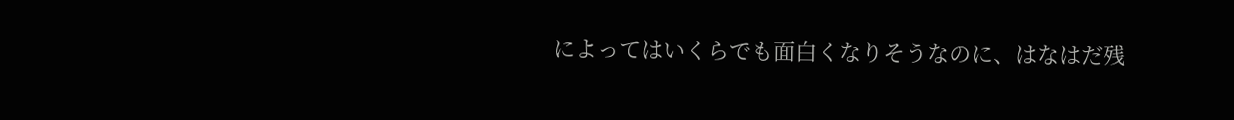によってはいくらでも面白くなりそうなのに、はなはだ残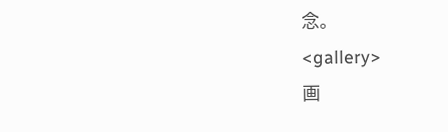念。
<gallery>
画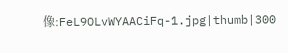像:FeL9OLvWYAACiFq-1.jpg|thumb|300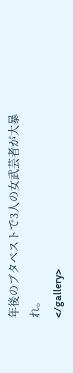年後のブタペストで3人の女武芸者が大暴れ。
</gallery>